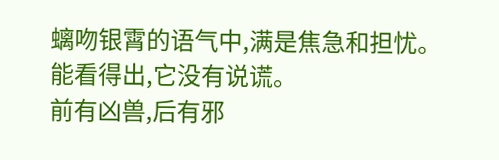螭吻银霄的语气中,满是焦急和担忧。
能看得出,它没有说谎。
前有凶兽,后有邪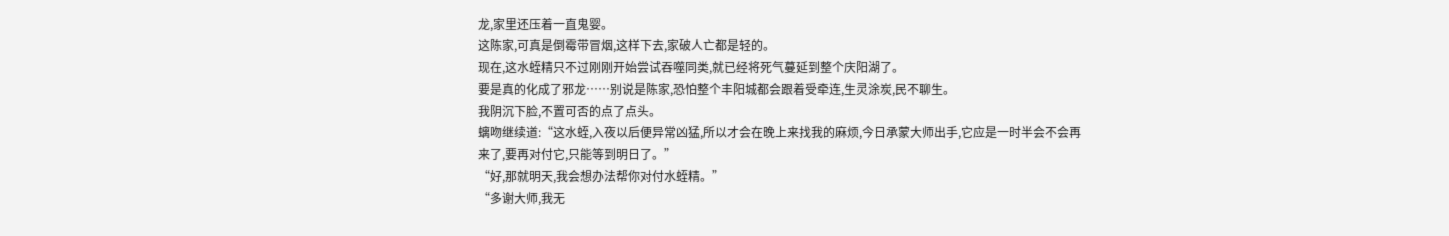龙,家里还压着一直鬼婴。
这陈家,可真是倒霉带冒烟,这样下去,家破人亡都是轻的。
现在,这水蛭精只不过刚刚开始尝试吞噬同类,就已经将死气蔓延到整个庆阳湖了。
要是真的化成了邪龙……别说是陈家,恐怕整个丰阳城都会跟着受牵连,生灵涂炭,民不聊生。
我阴沉下脸,不置可否的点了点头。
螭吻继续道:“这水蛭,入夜以后便异常凶猛,所以才会在晚上来找我的麻烦,今日承蒙大师出手,它应是一时半会不会再来了,要再对付它,只能等到明日了。”
“好,那就明天,我会想办法帮你对付水蛭精。”
“多谢大师,我无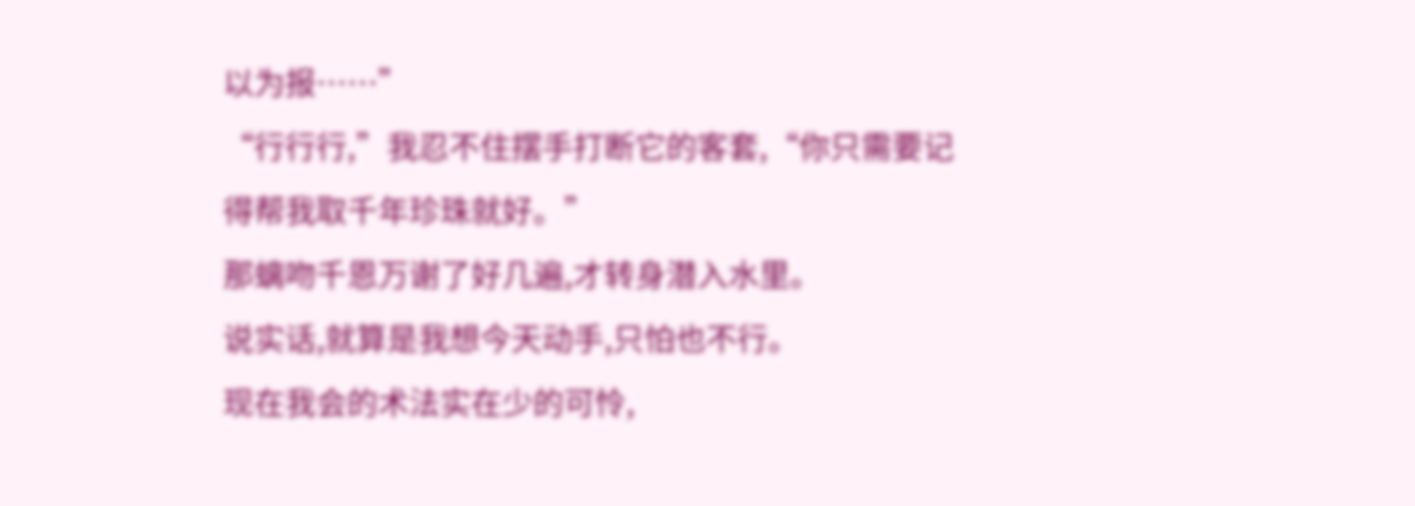以为报……”
“行行行,”我忍不住摆手打断它的客套,“你只需要记得帮我取千年珍珠就好。”
那螭吻千恩万谢了好几遍,才转身潜入水里。
说实话,就算是我想今天动手,只怕也不行。
现在我会的术法实在少的可怜,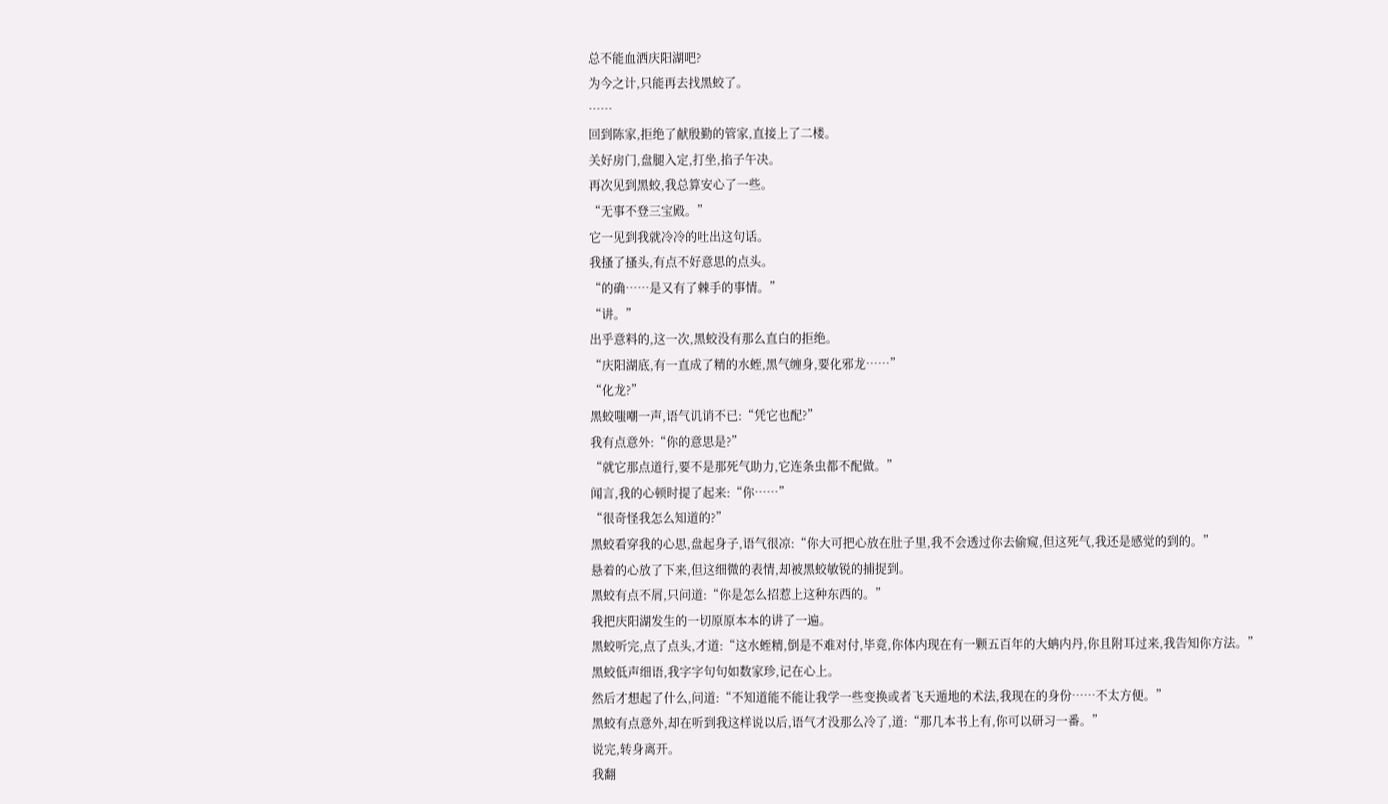总不能血洒庆阳湖吧?
为今之计,只能再去找黑蛟了。
……
回到陈家,拒绝了献殷勤的管家,直接上了二楼。
关好房门,盘腿入定,打坐,掐子午决。
再次见到黑蛟,我总算安心了一些。
“无事不登三宝殿。”
它一见到我就冷冷的吐出这句话。
我搔了搔头,有点不好意思的点头。
“的确……是又有了棘手的事情。”
“讲。”
出乎意料的,这一次,黑蛟没有那么直白的拒绝。
“庆阳湖底,有一直成了精的水蛭,黑气缠身,要化邪龙……”
“化龙?”
黑蛟嗤嘲一声,语气讥诮不已:“凭它也配?”
我有点意外:“你的意思是?”
“就它那点道行,要不是那死气助力,它连条虫都不配做。”
闻言,我的心顿时提了起来:“你……”
“很奇怪我怎么知道的?”
黑蛟看穿我的心思,盘起身子,语气很凉:“你大可把心放在肚子里,我不会透过你去偷窥,但这死气,我还是感觉的到的。”
悬着的心放了下来,但这细微的表情,却被黑蛟敏锐的捕捉到。
黑蛟有点不屑,只问道:“你是怎么招惹上这种东西的。”
我把庆阳湖发生的一切原原本本的讲了一遍。
黑蛟听完,点了点头,才道:“这水蛭精,倒是不难对付,毕竟,你体内现在有一颗五百年的大蚺内丹,你且附耳过来,我告知你方法。”
黑蛟低声细语,我字字句句如数家珍,记在心上。
然后才想起了什么,问道:“不知道能不能让我学一些变换或者飞天遁地的术法,我现在的身份……不太方便。”
黑蛟有点意外,却在听到我这样说以后,语气才没那么冷了,道:“那几本书上有,你可以研习一番。”
说完,转身离开。
我翻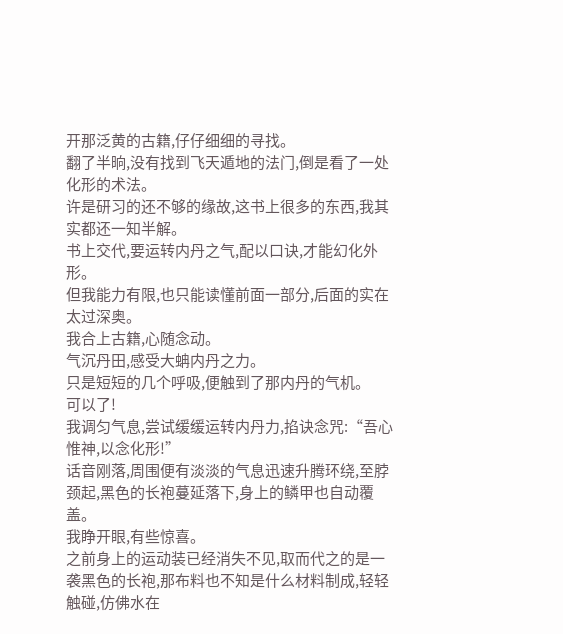开那泛黄的古籍,仔仔细细的寻找。
翻了半晌,没有找到飞天遁地的法门,倒是看了一处化形的术法。
许是研习的还不够的缘故,这书上很多的东西,我其实都还一知半解。
书上交代,要运转内丹之气,配以口诀,才能幻化外形。
但我能力有限,也只能读懂前面一部分,后面的实在太过深奥。
我合上古籍,心随念动。
气沉丹田,感受大蚺内丹之力。
只是短短的几个呼吸,便触到了那内丹的气机。
可以了!
我调匀气息,尝试缓缓运转内丹力,掐诀念咒:“吾心惟神,以念化形!”
话音刚落,周围便有淡淡的气息迅速升腾环绕,至脖颈起,黑色的长袍蔓延落下,身上的鳞甲也自动覆盖。
我睁开眼,有些惊喜。
之前身上的运动装已经消失不见,取而代之的是一袭黑色的长袍,那布料也不知是什么材料制成,轻轻触碰,仿佛水在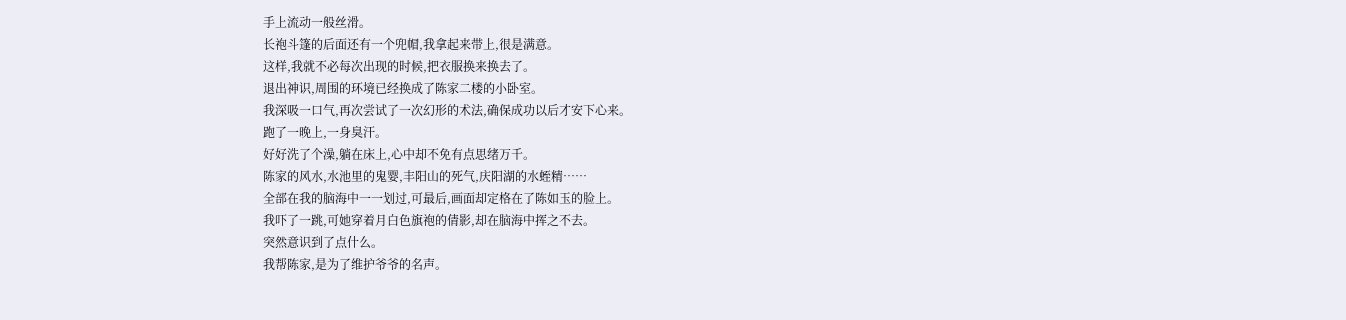手上流动一般丝滑。
长袍斗篷的后面还有一个兜帽,我拿起来带上,很是满意。
这样,我就不必每次出现的时候,把衣服换来换去了。
退出神识,周围的环境已经换成了陈家二楼的小卧室。
我深吸一口气,再次尝试了一次幻形的术法,确保成功以后才安下心来。
跑了一晚上,一身臭汗。
好好洗了个澡,躺在床上,心中却不免有点思绪万千。
陈家的风水,水池里的鬼婴,丰阳山的死气,庆阳湖的水蛭精……
全部在我的脑海中一一划过,可最后,画面却定格在了陈如玉的脸上。
我吓了一跳,可她穿着月白色旗袍的倩影,却在脑海中挥之不去。
突然意识到了点什么。
我帮陈家,是为了维护爷爷的名声。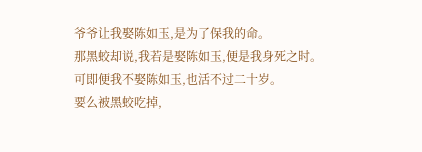爷爷让我娶陈如玉,是为了保我的命。
那黑蛟却说,我若是娶陈如玉,便是我身死之时。
可即便我不娶陈如玉,也活不过二十岁。
要么被黑蛟吃掉,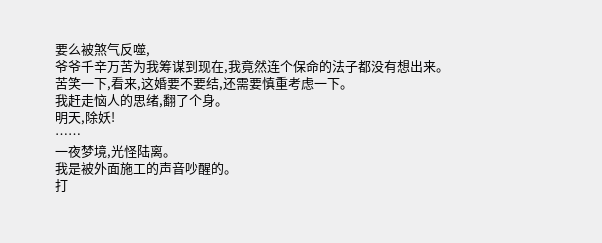要么被煞气反噬,
爷爷千辛万苦为我筹谋到现在,我竟然连个保命的法子都没有想出来。
苦笑一下,看来,这婚要不要结,还需要慎重考虑一下。
我赶走恼人的思绪,翻了个身。
明天,除妖!
……
一夜梦境,光怪陆离。
我是被外面施工的声音吵醒的。
打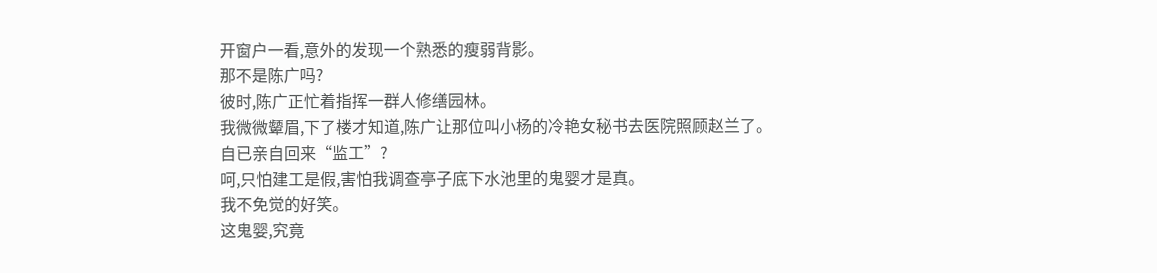开窗户一看,意外的发现一个熟悉的瘦弱背影。
那不是陈广吗?
彼时,陈广正忙着指挥一群人修缮园林。
我微微颦眉,下了楼才知道,陈广让那位叫小杨的冷艳女秘书去医院照顾赵兰了。
自已亲自回来“监工”?
呵,只怕建工是假,害怕我调查亭子底下水池里的鬼婴才是真。
我不免觉的好笑。
这鬼婴,究竟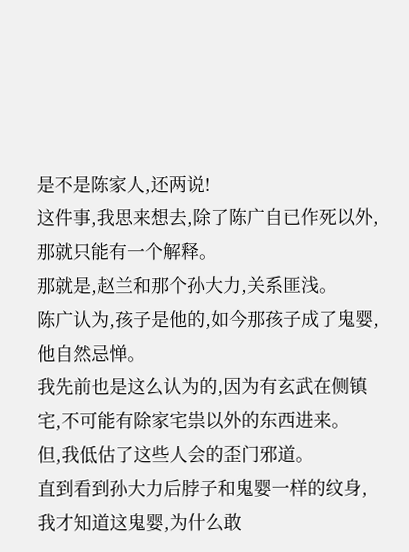是不是陈家人,还两说!
这件事,我思来想去,除了陈广自已作死以外,那就只能有一个解释。
那就是,赵兰和那个孙大力,关系匪浅。
陈广认为,孩子是他的,如今那孩子成了鬼婴,他自然忌惮。
我先前也是这么认为的,因为有玄武在侧镇宅,不可能有除家宅祟以外的东西进来。
但,我低估了这些人会的歪门邪道。
直到看到孙大力后脖子和鬼婴一样的纹身,我才知道这鬼婴,为什么敢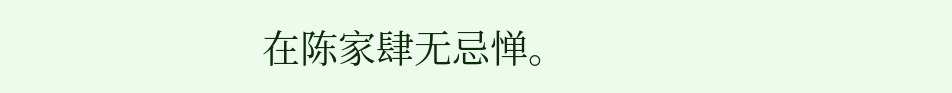在陈家肆无忌惮。